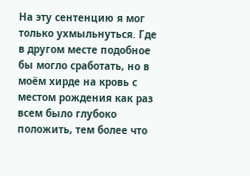На эту сентенцию я мог только ухмыльнуться. Где в другом месте подобное бы могло сработать, но в моём хирде на кровь с местом рождения как раз всем было глубоко положить, тем более что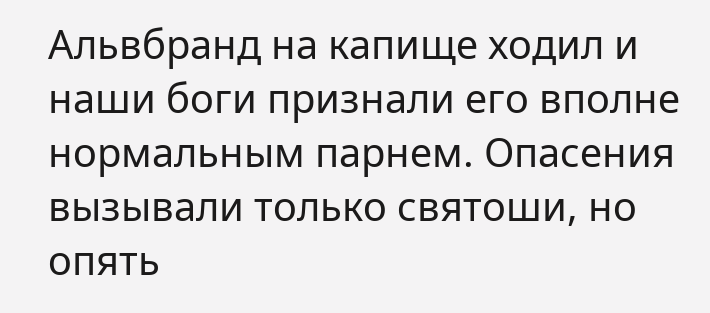Альвбранд на капище ходил и наши боги признали его вполне нормальным парнем. Опасения вызывали только святоши, но опять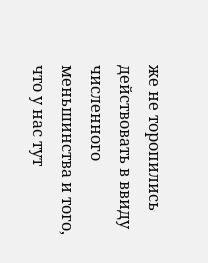же не торопились действовать в ввиду численного меньшинства и того, что у нас тут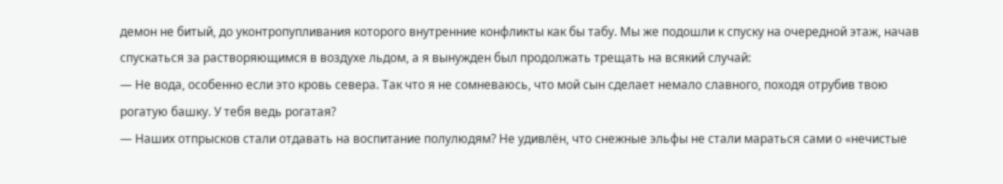демон не битый, до уконтропупливания которого внутренние конфликты как бы табу. Мы же подошли к спуску на очередной этаж, начав спускаться за растворяющимся в воздухе льдом, а я вынужден был продолжать трещать на всякий случай:
— Не вода, особенно если это кровь севера. Так что я не сомневаюсь, что мой сын сделает немало славного, походя отрубив твою рогатую башку. У тебя ведь рогатая?
— Наших отпрысков стали отдавать на воспитание полулюдям? Не удивлён, что снежные эльфы не стали мараться сами о «нечистые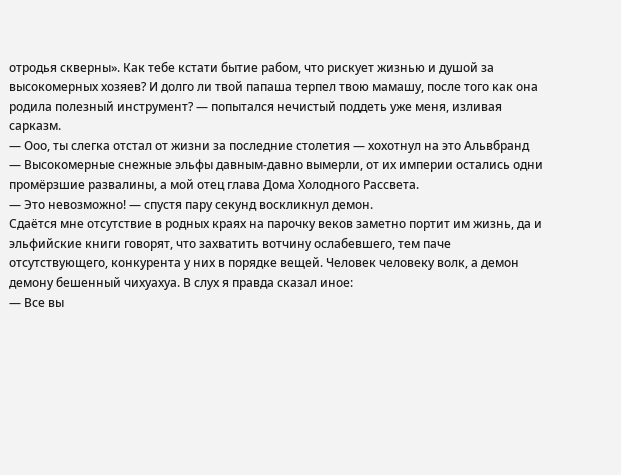отродья скверны». Как тебе кстати бытие рабом, что рискует жизнью и душой за высокомерных хозяев? И долго ли твой папаша терпел твою мамашу, после того как она родила полезный инструмент? — попытался нечистый поддеть уже меня, изливая сарказм.
— Ооо, ты слегка отстал от жизни за последние столетия — хохотнул на это Альвбранд — Высокомерные снежные эльфы давным-давно вымерли, от их империи остались одни промёрзшие развалины, а мой отец глава Дома Холодного Рассвета.
— Это невозможно! — спустя пару секунд воскликнул демон.
Сдаётся мне отсутствие в родных краях на парочку веков заметно портит им жизнь, да и эльфийские книги говорят, что захватить вотчину ослабевшего, тем паче отсутствующего, конкурента у них в порядке вещей. Человек человеку волк, а демон демону бешенный чихуахуа. В слух я правда сказал иное:
— Все вы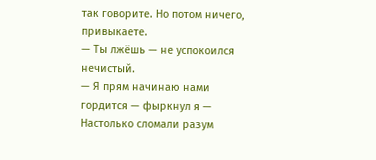так говорите. Но потом ничего, привыкаете.
— Ты лжёшь — не успокоился нечистый.
— Я прям начинаю нами гордится — фыркнул я — Настолько сломали разум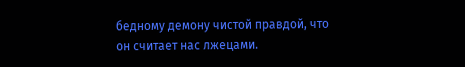бедному демону чистой правдой, что он считает нас лжецами.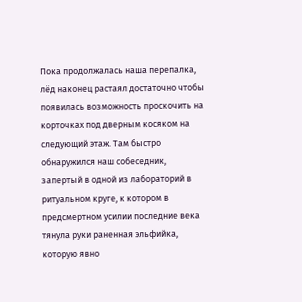Пока продолжалась наша перепалка, лёд наконец растаял достаточно чтобы появилась возможность проскочить на корточках под дверным косяком на следующий этаж. Там быстро обнаружился наш собеседник, запертый в одной из лабораторий в ритуальном круге, к котором в предсмертном усилии последние века тянула руки раненная эльфийка, которую явно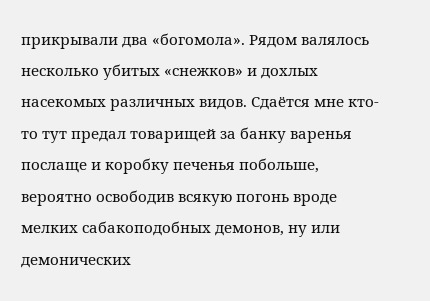прикрывали два «богомола». Рядом валялось несколько убитых «снежков» и дохлых насекомых различных видов. Сдаётся мне кто-то тут предал товарищей за банку варенья послаще и коробку печенья побольше, вероятно освободив всякую погонь вроде мелких сабакоподобных демонов, ну или демонических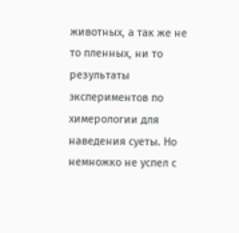животных, а так же не то пленных, ни то результаты экспериментов по химерологии для наведения суеты. Но немножко не успел с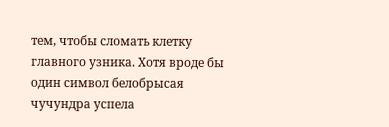тем, чтобы сломать клетку главного узника. Хотя вроде бы один символ белобрысая чучундра успела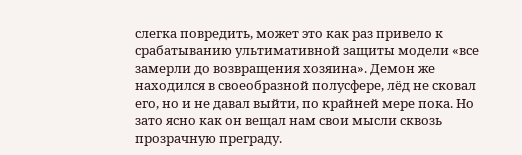слегка повредить, может это как раз привело к срабатыванию ультимативной защиты модели «все замерли до возвращения хозяина». Демон же находился в своеобразной полусфере, лёд не сковал его, но и не давал выйти, по крайней мере пока. Но зато ясно как он вещал нам свои мысли сквозь прозрачную преграду.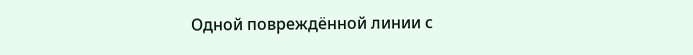Одной повреждённой линии с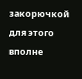закорючкой для этого вполне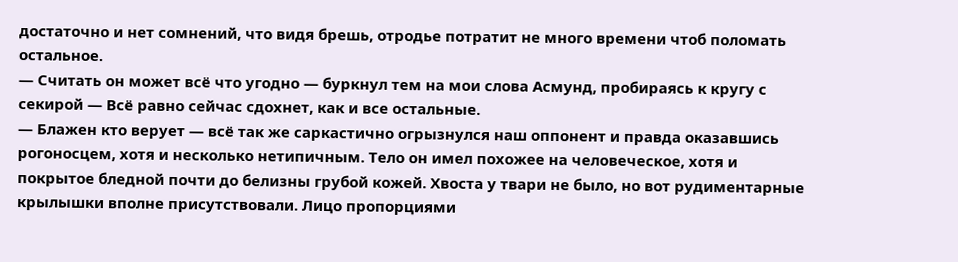достаточно и нет сомнений, что видя брешь, отродье потратит не много времени чтоб поломать остальное.
— Считать он может всё что угодно — буркнул тем на мои слова Асмунд, пробираясь к кругу с секирой — Всё равно сейчас сдохнет, как и все остальные.
— Блажен кто верует — всё так же саркастично огрызнулся наш оппонент и правда оказавшись рогоносцем, хотя и несколько нетипичным. Тело он имел похожее на человеческое, хотя и покрытое бледной почти до белизны грубой кожей. Хвоста у твари не было, но вот рудиментарные крылышки вполне присутствовали. Лицо пропорциями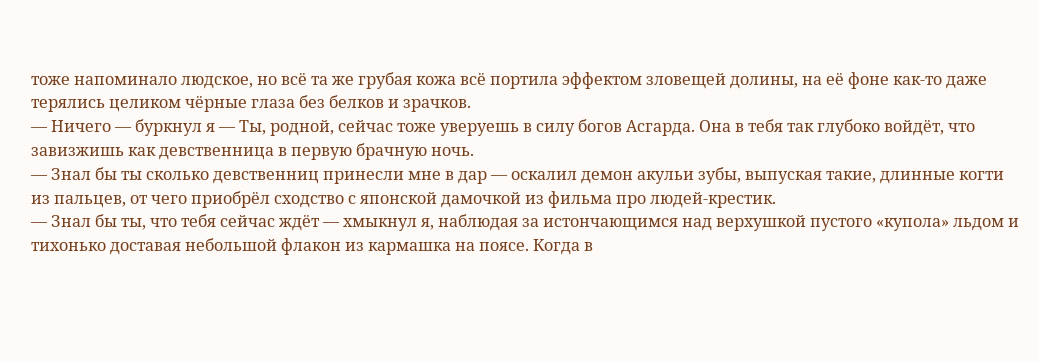тоже напоминало людское, но всё та же грубая кожа всё портила эффектом зловещей долины, на её фоне как-то даже терялись целиком чёрные глаза без белков и зрачков.
— Ничего — буркнул я — Ты, родной, сейчас тоже уверуешь в силу богов Асгарда. Она в тебя так глубоко войдёт, что завизжишь как девственница в первую брачную ночь.
— Знал бы ты сколько девственниц принесли мне в дар — оскалил демон акульи зубы, выпуская такие, длинные когти из пальцев, от чего приобрёл сходство с японской дамочкой из фильма про людей-крестик.
— Знал бы ты, что тебя сейчас ждёт — хмыкнул я, наблюдая за истончающимся над верхушкой пустого «купола» льдом и тихонько доставая небольшой флакон из кармашка на поясе. Когда в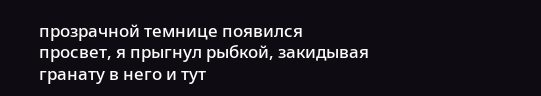прозрачной темнице появился просвет, я прыгнул рыбкой, закидывая гранату в него и тут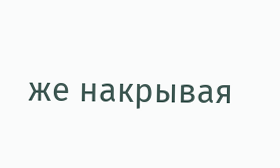же накрывая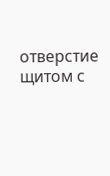отверстие щитом с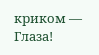криком — Глаза!